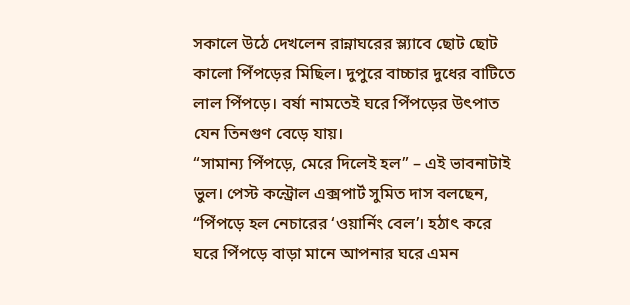সকালে উঠে দেখলেন রান্নাঘরের স্ল্যাবে ছোট ছোট কালো পিঁপড়ের মিছিল। দুপুরে বাচ্চার দুধের বাটিতে লাল পিঁপড়ে। বর্ষা নামতেই ঘরে পিঁপড়ের উৎপাত যেন তিনগুণ বেড়ে যায়।
“সামান্য পিঁপড়ে, মেরে দিলেই হল” – এই ভাবনাটাই ভুল। পেস্ট কন্ট্রোল এক্সপার্ট সুমিত দাস বলছেন, “পিঁপড়ে হল নেচারের ‘ওয়ার্নিং বেল’। হঠাৎ করে ঘরে পিঁপড়ে বাড়া মানে আপনার ঘরে এমন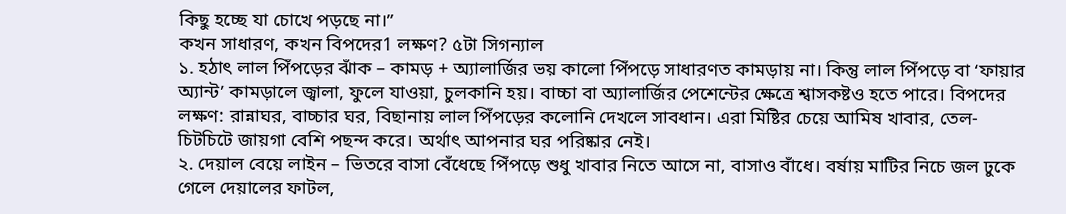কিছু হচ্ছে যা চোখে পড়ছে না।”
কখন সাধারণ, কখন বিপদের1 লক্ষণ? ৫টা সিগন্যাল
১. হঠাৎ লাল পিঁপড়ের ঝাঁক – কামড় + অ্যালার্জির ভয় কালো পিঁপড়ে সাধারণত কামড়ায় না। কিন্তু লাল পিঁপড়ে বা ‘ফায়ার অ্যান্ট’ কামড়ালে জ্বালা, ফুলে যাওয়া, চুলকানি হয়। বাচ্চা বা অ্যালার্জির পেশেন্টের ক্ষেত্রে শ্বাসকষ্টও হতে পারে। বিপদের লক্ষণ: রান্নাঘর, বাচ্চার ঘর, বিছানায় লাল পিঁপড়ের কলোনি দেখলে সাবধান। এরা মিষ্টির চেয়ে আমিষ খাবার, তেল-চিটচিটে জায়গা বেশি পছন্দ করে। অর্থাৎ আপনার ঘর পরিষ্কার নেই।
২. দেয়াল বেয়ে লাইন – ভিতরে বাসা বেঁধেছে পিঁপড়ে শুধু খাবার নিতে আসে না, বাসাও বাঁধে। বর্ষায় মাটির নিচে জল ঢুকে গেলে দেয়ালের ফাটল,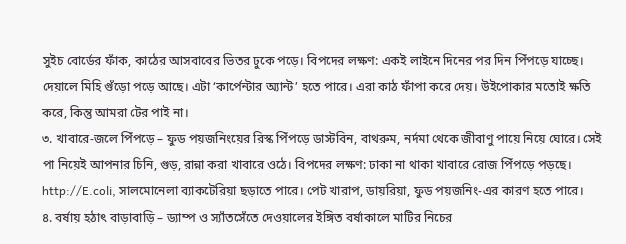সুইচ বোর্ডের ফাঁক, কাঠের আসবাবের ভিতর ঢুকে পড়ে। বিপদের লক্ষণ: একই লাইনে দিনের পর দিন পিঁপড়ে যাচ্ছে। দেয়ালে মিহি গুঁড়ো পড়ে আছে। এটা ‘কার্পেন্টার অ্যান্ট’ হতে পারে। এরা কাঠ ফাঁপা করে দেয়। উইপোকার মতোই ক্ষতি করে, কিন্তু আমরা টের পাই না।
৩. খাবারে-জলে পিঁপড়ে – ফুড পয়জনিংয়ের রিস্ক পিঁপড়ে ডাস্টবিন, বাথরুম, নর্দমা থেকে জীবাণু পায়ে নিয়ে ঘোরে। সেই পা নিয়েই আপনার চিনি, গুড়, রান্না করা খাবারে ওঠে। বিপদের লক্ষণ: ঢাকা না থাকা খাবারে রোজ পিঁপড়ে পড়ছে। http://E.coli, সালমোনেলা ব্যাকটেরিয়া ছড়াতে পারে। পেট খারাপ, ডায়রিয়া, ফুড পয়জনিং-এর কারণ হতে পারে।
৪. বর্ষায় হঠাৎ বাড়াবাড়ি – ড্যাম্প ও স্যাঁতসেঁতে দেওয়ালের ইঙ্গিত বর্ষাকালে মাটির নিচের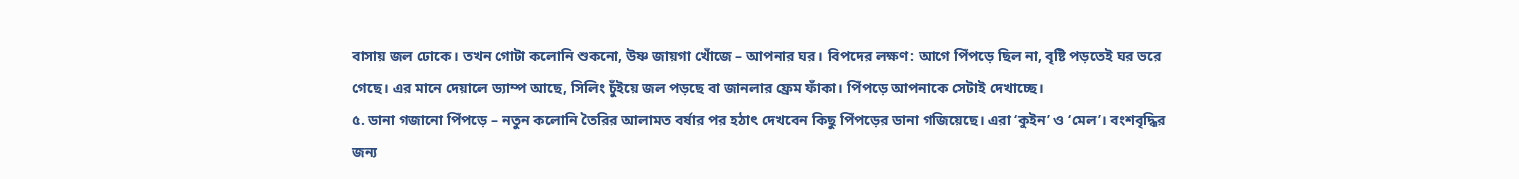বাসায় জল ঢোকে। তখন গোটা কলোনি শুকনো, উষ্ণ জায়গা খোঁজে – আপনার ঘর। বিপদের লক্ষণ: আগে পিঁপড়ে ছিল না, বৃষ্টি পড়তেই ঘর ভরে গেছে। এর মানে দেয়ালে ড্যাম্প আছে, সিলিং চুঁইয়ে জল পড়ছে বা জানলার ফ্রেম ফাঁকা। পিঁপড়ে আপনাকে সেটাই দেখাচ্ছে।
৫. ডানা গজানো পিঁপড়ে – নতুন কলোনি তৈরির আলামত বর্ষার পর হঠাৎ দেখবেন কিছু পিঁপড়ের ডানা গজিয়েছে। এরা ‘কুইন’ ও ‘মেল’। বংশবৃদ্ধির জন্য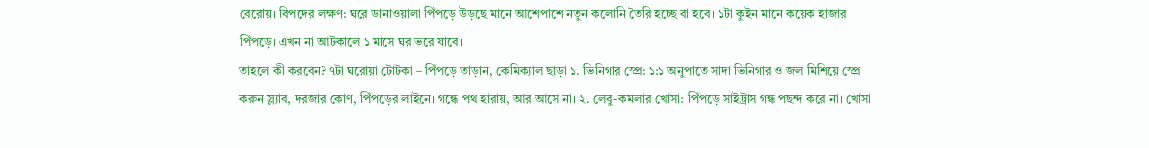বেরোয়। বিপদের লক্ষণ: ঘরে ডানাওয়ালা পিঁপড়ে উড়ছে মানে আশেপাশে নতুন কলোনি তৈরি হচ্ছে বা হবে। ১টা কুইন মানে কয়েক হাজার পিঁপড়ে। এখন না আটকালে ১ মাসে ঘর ভরে যাবে।
তাহলে কী করবেন? ৭টা ঘরোয়া টোটকা – পিঁপড়ে তাড়ান, কেমিক্যাল ছাড়া ১. ভিনিগার স্প্রে: ১:১ অনুপাতে সাদা ভিনিগার ও জল মিশিয়ে স্প্রে করুন স্ল্যাব, দরজার কোণ, পিঁপড়ের লাইনে। গন্ধে পথ হারায়, আর আসে না। ২. লেবু-কমলার খোসা: পিঁপড়ে সাইট্রাস গন্ধ পছন্দ করে না। খোসা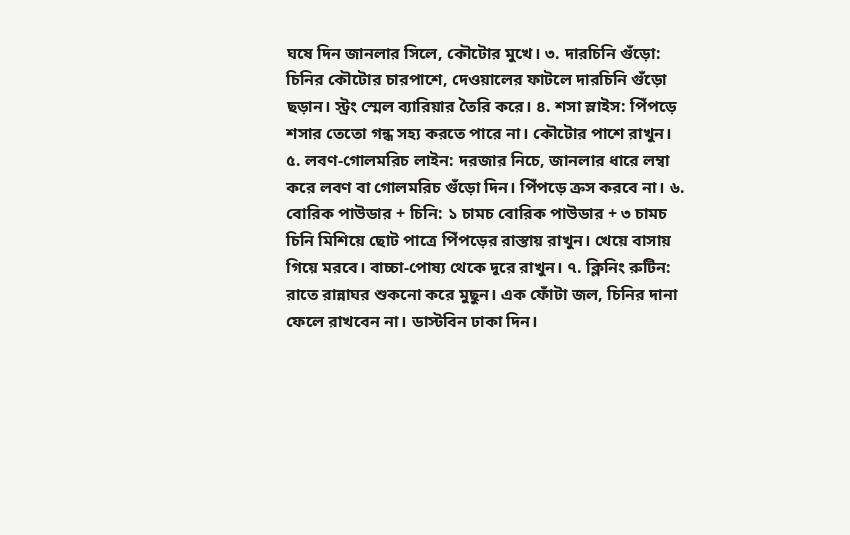ঘষে দিন জানলার সিলে, কৌটোর মুখে। ৩. দারচিনি গুঁড়ো: চিনির কৌটোর চারপাশে, দেওয়ালের ফাটলে দারচিনি গুঁড়ো ছড়ান। স্ট্রং স্মেল ব্যারিয়ার তৈরি করে। ৪. শসা স্লাইস: পিঁপড়ে শসার তেতো গন্ধ সহ্য করতে পারে না। কৌটোর পাশে রাখুন। ৫. লবণ-গোলমরিচ লাইন: দরজার নিচে, জানলার ধারে লম্বা করে লবণ বা গোলমরিচ গুঁড়ো দিন। পিঁপড়ে ক্রস করবে না। ৬. বোরিক পাউডার + চিনি: ১ চামচ বোরিক পাউডার + ৩ চামচ চিনি মিশিয়ে ছোট পাত্রে পিঁপড়ের রাস্তায় রাখুন। খেয়ে বাসায় গিয়ে মরবে। বাচ্চা-পোষ্য থেকে দূরে রাখুন। ৭. ক্লিনিং রুটিন: রাতে রান্নাঘর শুকনো করে মুছুন। এক ফোঁটা জল, চিনির দানা ফেলে রাখবেন না। ডাস্টবিন ঢাকা দিন।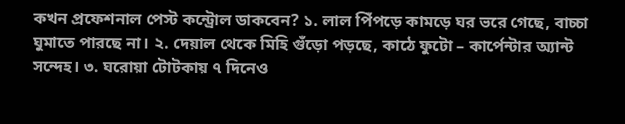কখন প্রফেশনাল পেস্ট কন্ট্রোল ডাকবেন? ১. লাল পিঁপড়ে কামড়ে ঘর ভরে গেছে, বাচ্চা ঘুমাতে পারছে না। ২. দেয়াল থেকে মিহি গুঁড়ো পড়ছে, কাঠে ফুটো – কার্পেন্টার অ্যান্ট সন্দেহ। ৩. ঘরোয়া টোটকায় ৭ দিনেও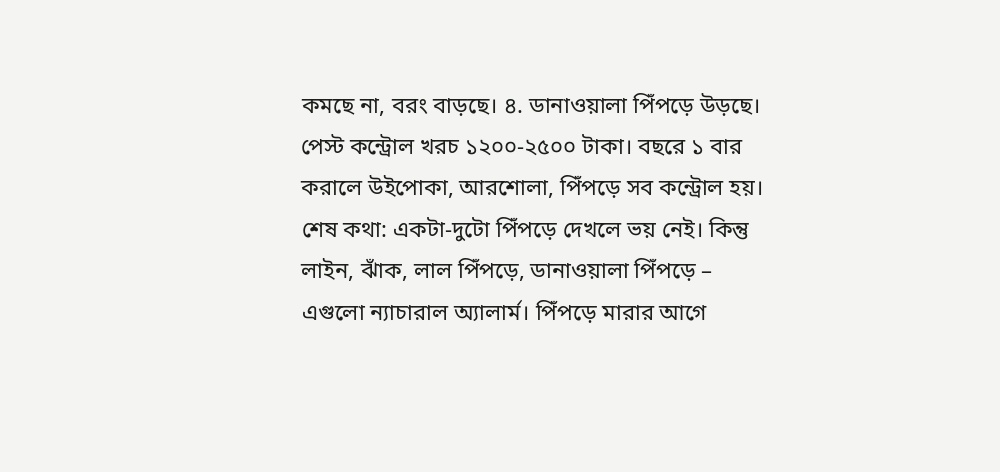কমছে না, বরং বাড়ছে। ৪. ডানাওয়ালা পিঁপড়ে উড়ছে।
পেস্ট কন্ট্রোল খরচ ১২০০-২৫০০ টাকা। বছরে ১ বার করালে উইপোকা, আরশোলা, পিঁপড়ে সব কন্ট্রোল হয়।
শেষ কথা: একটা-দুটো পিঁপড়ে দেখলে ভয় নেই। কিন্তু লাইন, ঝাঁক, লাল পিঁপড়ে, ডানাওয়ালা পিঁপড়ে – এগুলো ন্যাচারাল অ্যালার্ম। পিঁপড়ে মারার আগে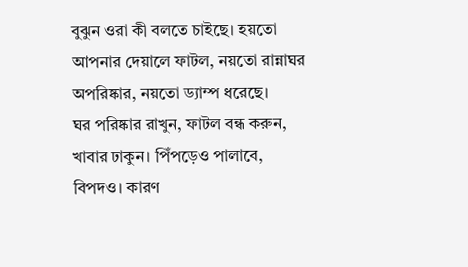বুঝুন ওরা কী বলতে চাইছে। হয়তো আপনার দেয়ালে ফাটল, নয়তো রান্নাঘর অপরিষ্কার, নয়তো ড্যাম্প ধরেছে।
ঘর পরিষ্কার রাখুন, ফাটল বন্ধ করুন, খাবার ঢাকুন। পিঁপড়েও পালাবে, বিপদও। কারণ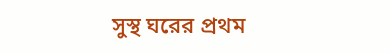সুস্থ ঘরের প্রথম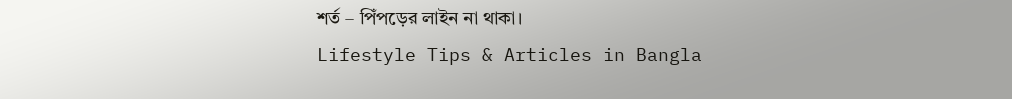শর্ত – পিঁপড়ের লাইন না থাকা।
Lifestyle Tips & Articles in Bangla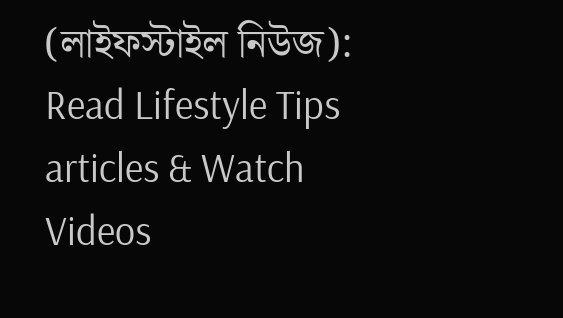(লাইফস্টাইল নিউজ): Read Lifestyle Tips articles & Watch Videos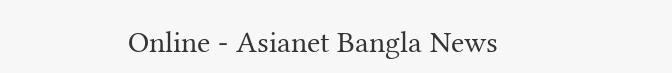Online - Asianet Bangla News